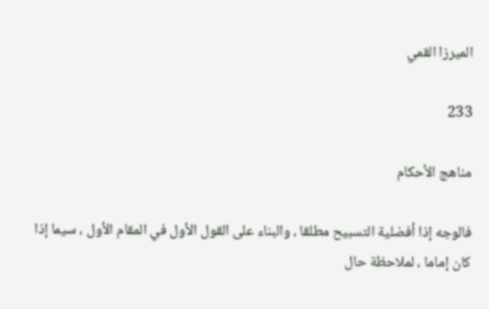الميرزا القمي

233

مناهج الأحكام

فالوجه إذا أفضلية التسبيح مطلقا ، والبناء على القول الأول في المقام الأول ، سيما إذا كان إماما ، لملاحظة حال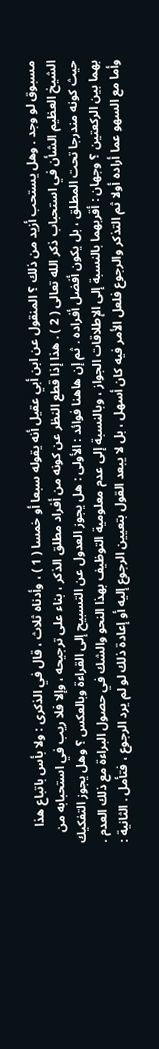مسبوق لو وجد . وهل يستحب أزيد من ذلك ؟ المنقول عن ابن أبي عقيل أنه يقوله سبعا أو خمسا ( 1 ) ، وأدناه ثلاث ، قال في الذكرى : ولا بأس باتباع هذا الشيخ العظيم الشأن في استحباب ذكر الله تعالى ( 2 ) . هذا إذا قطع النظر عن كونه من أفراد مطلق الذكر ، بناء على ترجيحه ، وإلا فلا ريب في استحبابه من حيث كونه مندرجا تحت المطلق ، بل يكون أفضل أفراده . ثم إن هاهنا فوائد : الأولى : هل يجوز العدول عن التسبيح إلى القراءة وبالعكس ؟ وهل يجوز التفكيك بهما بين الركعتين ؟ وجهان : أقربهما بالنسبة إلى الإطلاقات الجواز ، وبالنسبة إلى عدم معلومية التوظيف بهذا النحو والشك في حصول البراءة مع ذلك العدم . وأما مع السهو عما أراده أولا ثم التذكر والرجوع فلعل الأمر فيه كان أسهل ، بل لا يبعد القول بتعيين الرجوع إليه أو إعادة ذلك لو لم يرد الرجوع ، فتأمل . الثانية :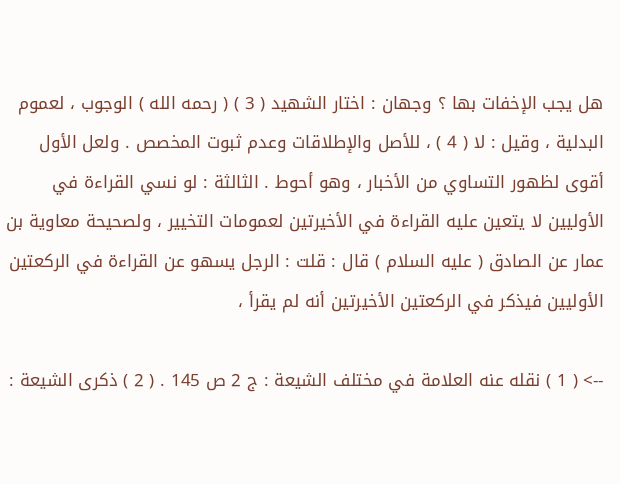هل يجب الإخفات بها ؟ وجهان : اختار الشهيد ( 3 ) ( رحمه الله ) الوجوب ، لعموم البدلية ، وقيل : لا ( 4 ) ، للأصل والإطلاقات وعدم ثبوت المخصص . ولعل الأول أقوى لظهور التساوي من الأخبار ، وهو أحوط . الثالثة : لو نسي القراءة في الأوليين لا يتعين عليه القراءة في الأخيرتين لعمومات التخيير ، ولصحيحة معاوية بن عمار عن الصادق ( عليه السلام ) قال : قلت : الرجل يسهو عن القراءة في الركعتين الأوليين فيذكر في الركعتين الأخيرتين أنه لم يقرأ ،

--> ( 1 ) نقله عنه العلامة في مختلف الشيعة : ج 2 ص 145 . ( 2 ) ذكرى الشيعة :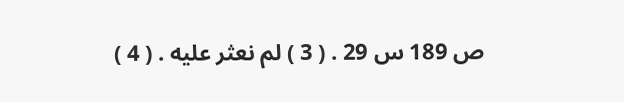ص 189 س 29 . ( 3 ) لم نعثر عليه . ( 4 )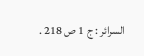السرائر : ج 1 ص 218 .